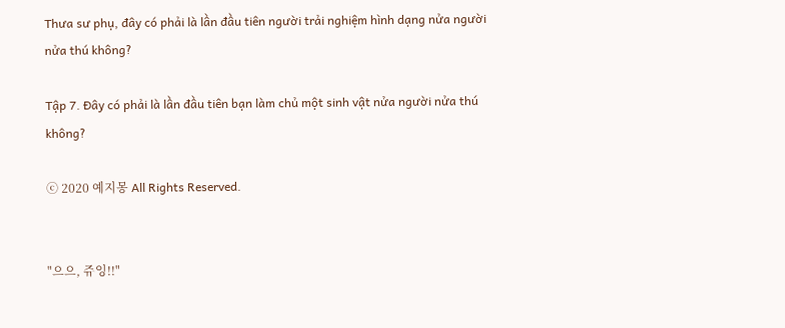Thưa sư phụ, đây có phải là lần đầu tiên người trải nghiệm hình dạng nửa người nửa thú không?

Tập 7. Đây có phải là lần đầu tiên bạn làm chủ một sinh vật nửa người nửa thú không?

ⓒ 2020 예지몽 All Rights Reserved.


"으으, 쥬잉!!"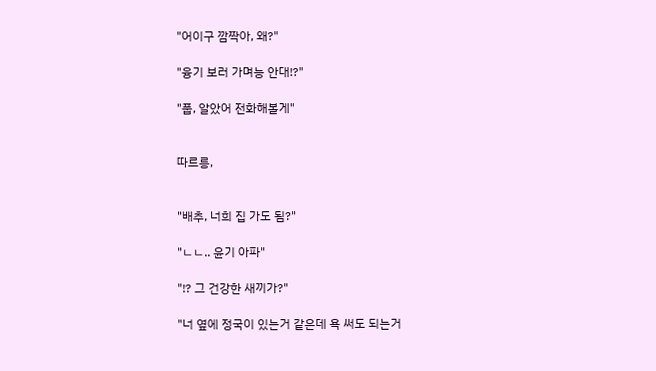"어이구 깜짝아, 왜?"

"융기 보러 가며능 안대!?"

"풉, 알았어 전화해볼게"


따르릉,


"배추, 너희 집 가도 됨?"

"ㄴㄴ.. 윤기 아파"

"!? 그 건강한 새끼가?"

"너 옆에 정국이 있는거 같은데 욕 써도 되는거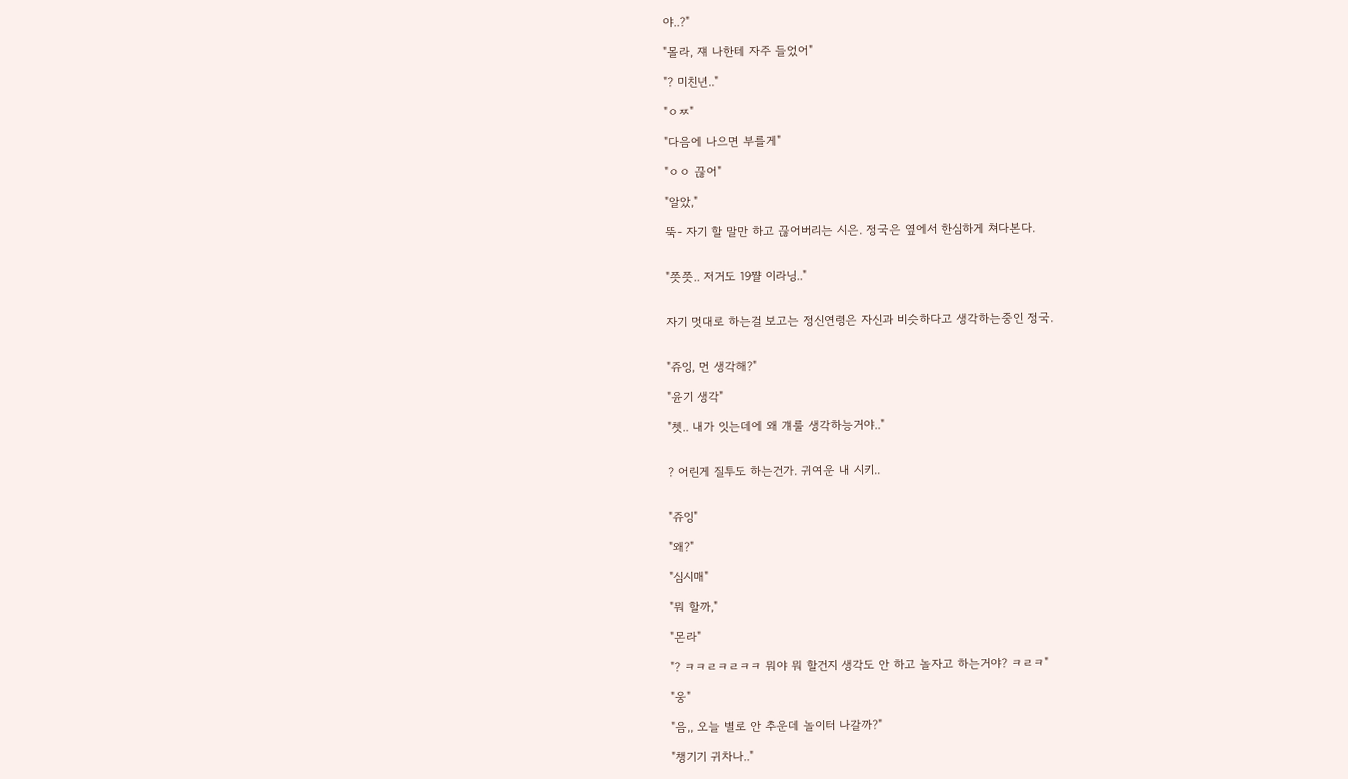야..?"

"몰라, 쟤 나한테 자주 들었어"

"? 미친년.."

"ㅇㅉ"

"다음에 나으면 부를게"

"ㅇㅇ 끊어"

"알았,"

뚝- 자기 할 말만 하고 끊어버리는 시은. 정국은 옆에서 한심하게 쳐다본다.


"쯧쯧.. 저거도 19쨜 이라닝.."


자기 멋대로 하는걸 보고는 정신연령은 자신과 비슷하다고 생각하는중인 정국.


"쥬잉, 먼 생각해?"

"윤기 생각"

"쳇.. 내가 잇는데에 왜 걔룰 생각하능거야.."


? 어린게 질투도 하는건가. 귀여운 내 시키..


"쥬잉"

"왜?"

"심시매"

"뭐 할까,"

"몬라"

"? ㅋㅋㄹㅋㄹㅋㅋ 뭐야 뭐 할건지 생각도 안 하고 놀자고 하는거야? ㅋㄹㅋ"

"웅"

"음,, 오늘 별로 안 추운데 놀이터 나갈까?"

"챙기기 귀차나.."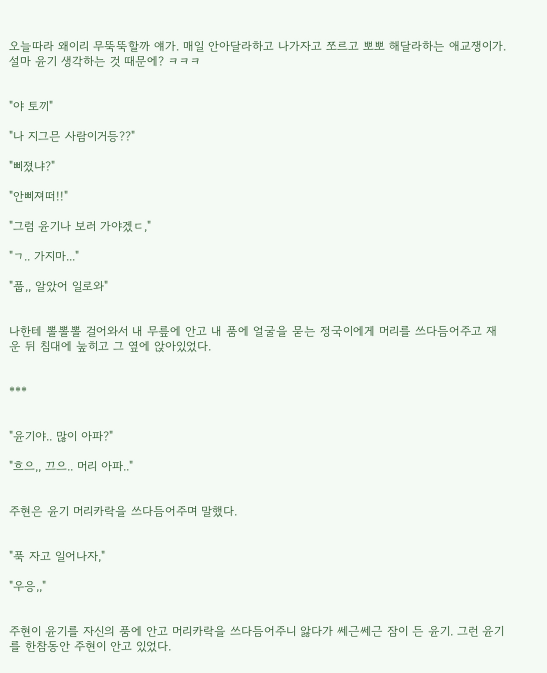오늘따라 왜이리 무뚝뚝할까 얘가. 매일 안아달라하고 나가자고 쪼르고 뽀뽀 해달라하는 애교쟁이가. 설마 윤기 생각하는 것 때문에? ㅋㅋㅋ


"야 토끼"

"나 지그믄 사람이거등??"

"삐졌냐?"

"안삐져떠!!"

"그럼 윤기나 보러 가야겠ㄷ,"

"ㄱ.. 가지마..."

"풉,, 알았어 일로와"


나한테 뽈뽈뽈 걸어와서 내 무릎에 안고 내 품에 얼굴을 묻는 정국이에게 머리를 쓰다듬어주고 재운 뒤 침대에 눞히고 그 옆에 앉아있었다.


***


"윤기야.. 많이 아파?"

"흐으,, 끄으.. 머리 아파.."


주현은 윤기 머리카락을 쓰다듬어주며 말했다.


"푹 자고 일어나자,"

"우응,,"


주현이 윤기를 자신의 품에 안고 머리카락을 쓰다듬어주니 앓다가 쎄근쎄근 잠이 든 윤기. 그런 윤기를 한참동안 주현이 안고 있었다.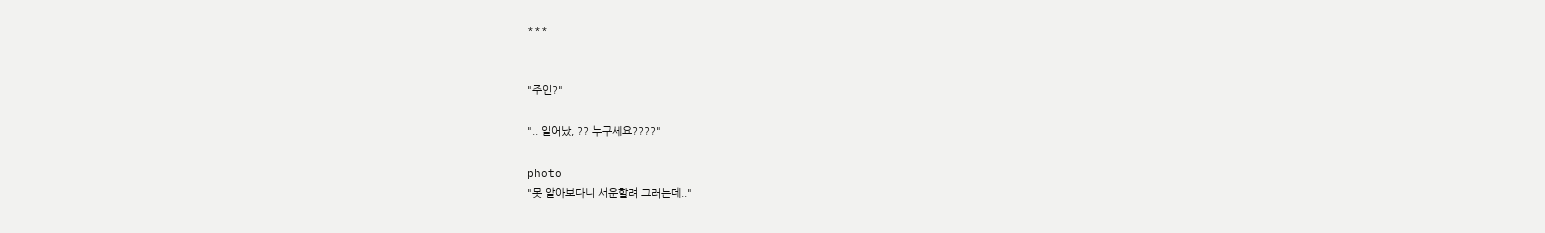***


"주인?"

".. 일어났, ?? 누구세요????"

photo
"못 알아보다니 서운할려 그러는데.."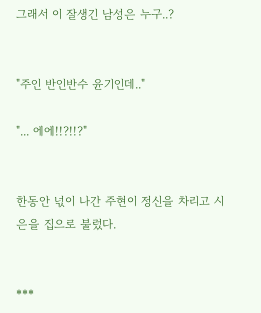그래서 이 잘생긴 남성은 누구..?


"주인 반인반수 윤기인데.."

"... 에에!!?!!?"


한동안 넋이 나간 주현이 정신을 차리고 시은을 집으로 불렀다.


***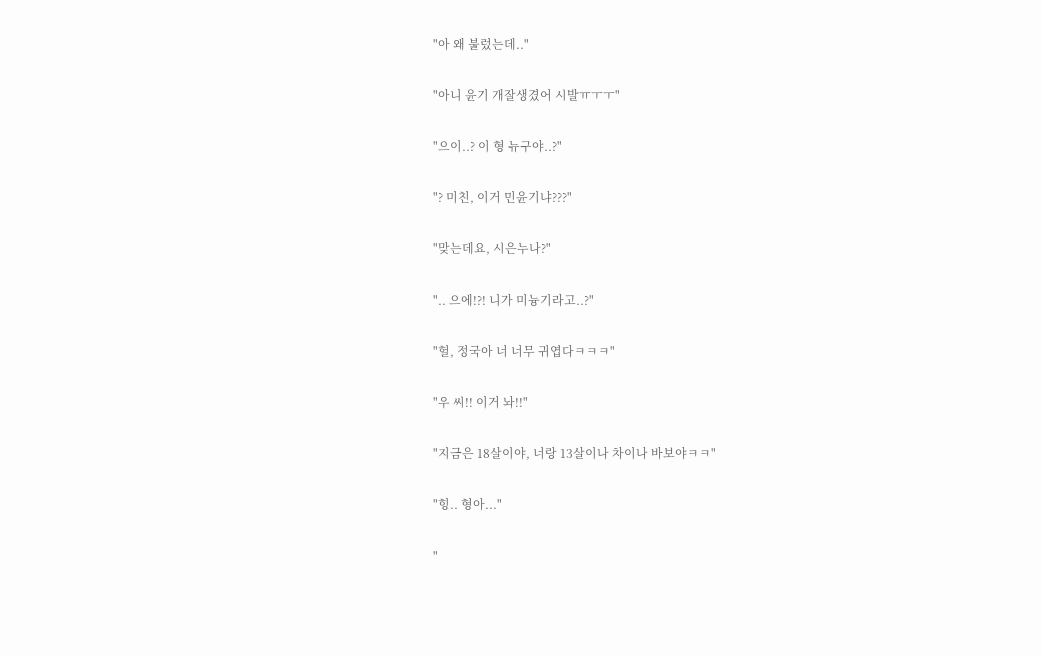"아 왜 불렀는데.."

"아니 윤기 개잘생겼어 시발ㅠㅜㅜ"

"으이..? 이 형 뉴구야..?"

"? 미친, 이거 민윤기냐???"

"맞는데요, 시은누나?"

".. 으에!?! 니가 미늉기라고..?"

"헐, 정국아 너 너무 귀엽다ㅋㅋㅋ"

"우 씨!! 이거 놔!!"

"지금은 18살이야, 너랑 13살이나 차이나 바보야ㅋㅋ"

"힝.. 형아..."

"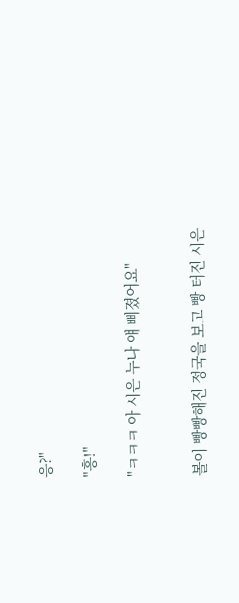응?"

"흥!"

"ㅋㅋㅋ 아 시은 누나 얘 삐졌어요"


볼이 빵빵해진 정국을 보고 빵 터진 시은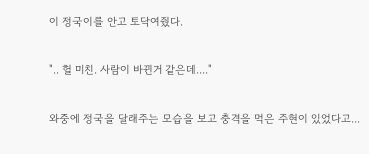이 정국이를 안고 토닥여줬다.


".. 헐 미친. 사람이 바뀐거 같은데...."


와중에 정국을 달래주는 모습을 보고 충격을 먹은 주현이 있었다고...